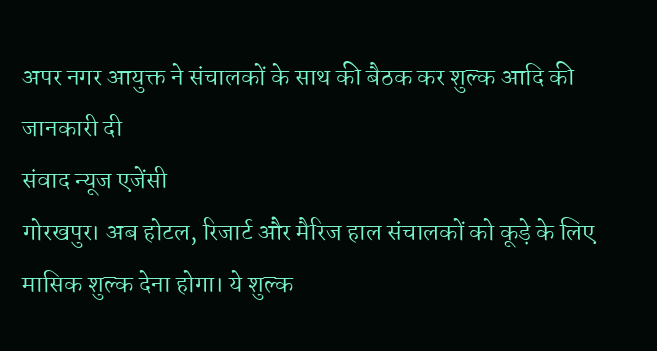अपर नगर आयुक्त ने संचालकों के साथ की बैठक कर शुल्क आदि की जानकारी दी
संवाद न्यूज एजेंसी
गोरखपुर। अब होटल, रिजार्ट और मैरिज हाल संचालकों को कूड़े के लिए मासिक शुल्क देना होगा। ये शुल्क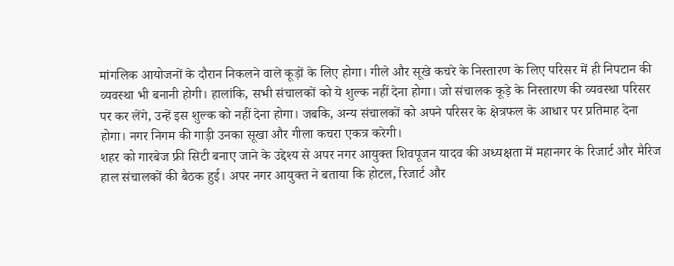मांगलिक आयोजनों के दौरान निकलने वाले कूड़ों के लिए होगा। गीले और सूखे कचरे के निस्तारण के लिए परिसर में ही निपटान की व्यवस्था भी बनानी होगी। हालांकि, सभी संचालकों को ये शुल्क नहीं देना होगा। जो संचालक कूड़े के निस्तारण की व्यवस्था परिसर पर कर लेंगे, उन्हें इस शुल्क को नहीं देना होगा। जबकि, अन्य संचालकों को अपने परिसर के क्षेत्रफल के आधार पर प्रतिमाह देना होगा। नगर निगम की गाड़ी उनका सूखा और गीला कचरा एकत्र करेगी।
शहर को गारबेज फ्री सिटी बनाए जाने के उद्देश्य से अपर नगर आयुक्त शिवपूजन यादव की अध्यक्षता में महानगर के रिजार्ट और मैरिज हाल संचालकों की बैठक हुई। अपर नगर आयुक्त ने बताया कि होटल, रिजार्ट और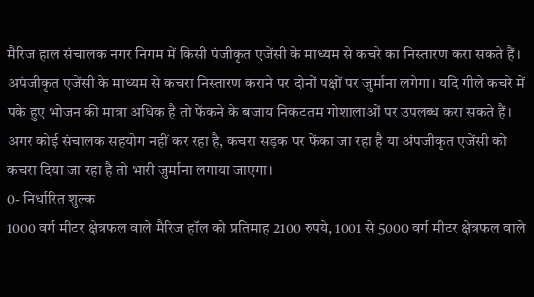मैरिज हाल संचालक नगर निगम में किसी पंजीकृत एजेंसी के माध्यम से कचरे का निस्तारण करा सकते हैं।
अपंजीकृत एजेंसी के माध्यम से कचरा निस्तारण कराने पर दोनों पक्षों पर जुर्माना लगेगा। यदि गीले कचरे में पके हुए भोजन की मात्रा अधिक है तो फेंकने के बजाय निकटतम गोशालाओं पर उपलब्ध करा सकते हैं। अगर कोई संचालक सहयोग नहीं कर रहा है, कचरा सड़क पर फेंका जा रहा है या अंपजीकृत एजेंसी को कचरा दिया जा रहा है तो भारी जुर्माना लगाया जाएगा।
0- निर्धारित शुल्क
1000 वर्ग मीटर क्षेत्रफल वाले मैरिज हॉल को प्रतिमाह 2100 रुपये, 1001 से 5000 वर्ग मीटर क्षेत्रफल वाले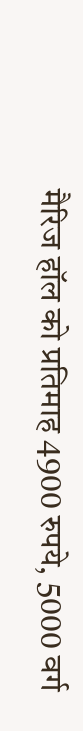मैरिज हॉल को प्रतिमाह 4900 रुपये, 5000 वर्ग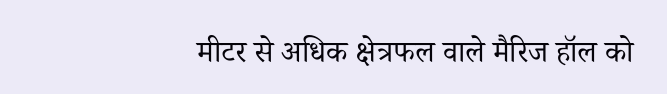मीटर से अधिक क्षेत्रफल वाले मैरिज हॉल को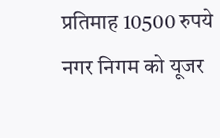प्रतिमाह 10500 रुपये नगर निगम को यूजर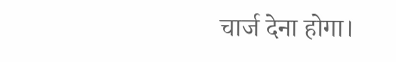चार्ज देना होगा।